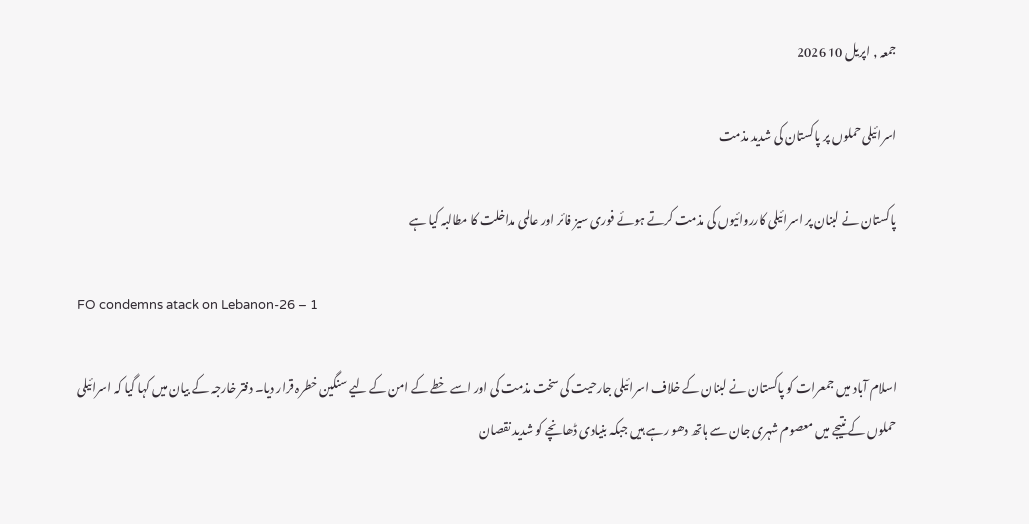جمعہ , اپریل 10 2026

اسرائیلی حملوں پر پاکستان کی شدید مذمت

پاکستان نے لبنان پر اسرائیلی کارروائیوں کی مذمت کرتے ہوئے فوری سیز فائر اور عالمی مداخلت کا مطالبہ کیا ہے

FO condemns atack on Lebanon-26 – 1

اسلام آباد میں جمعرات کو پاکستان نے لبنان کے خلاف اسرائیلی جارحیت کی سخت مذمت کی اور اسے خطے کے امن کے لیے سنگین خطرہ قرار دیا۔ دفتر خارجہ کے بیان میں کہا گیا کہ اسرائیلی حملوں کے نتیجے میں معصوم شہری جان سے ہاتھ دھو رہے ہیں جبکہ بنیادی ڈھانچے کو شدید نقصان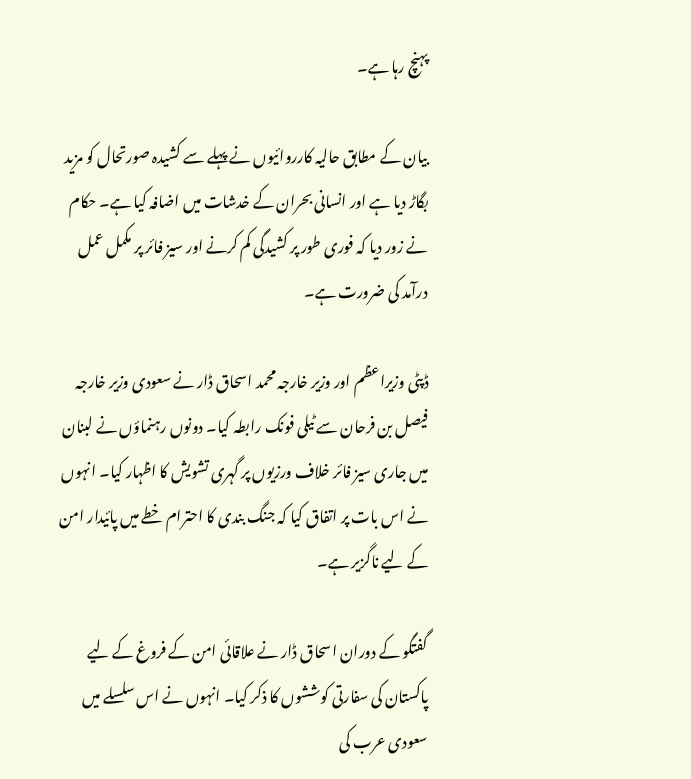پہنچ رہا ہے۔

بیان کے مطابق حالیہ کارروائیوں نے پہلے سے کشیدہ صورتحال کو مزید بگاڑ دیا ہے اور انسانی بحران کے خدشات میں اضافہ کیا ہے۔ حکام نے زور دیا کہ فوری طور پر کشیدگی کم کرنے اور سیز فائر پر مکمل عمل درآمد کی ضرورت ہے۔

ڈپٹی وزیراعظم اور وزیر خارجہ محمد اسحاق ڈار نے سعودی وزیر خارجہ فیصل بن فرحان سے ٹیلی فونک رابطہ کیا۔ دونوں رہنماؤں نے لبنان میں جاری سیز فائر خلاف ورزیوں پر گہری تشویش کا اظہار کیا۔ انہوں نے اس بات پر اتفاق کیا کہ جنگ بندی کا احترام خطے میں پائیدار امن کے لیے ناگزیر ہے۔

گفتگو کے دوران اسحاق ڈار نے علاقائی امن کے فروغ کے لیے پاکستان کی سفارتی کوششوں کا ذکر کیا۔ انہوں نے اس سلسلے میں سعودی عرب کی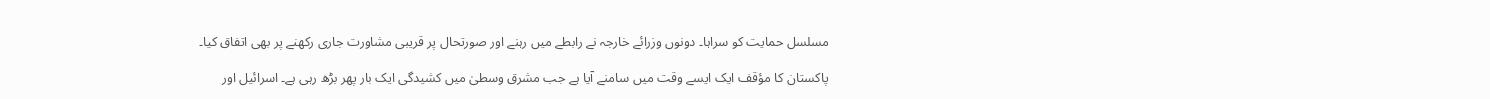مسلسل حمایت کو سراہا۔ دونوں وزرائے خارجہ نے رابطے میں رہنے اور صورتحال پر قریبی مشاورت جاری رکھنے پر بھی اتفاق کیا۔

پاکستان کا مؤقف ایک ایسے وقت میں سامنے آیا ہے جب مشرق وسطیٰ میں کشیدگی ایک بار پھر بڑھ رہی ہے۔ اسرائیل اور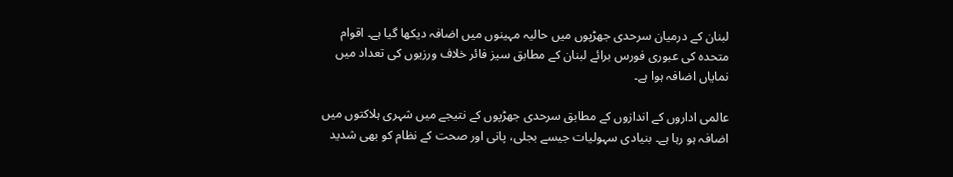لبنان کے درمیان سرحدی جھڑپوں میں حالیہ مہینوں میں اضافہ دیکھا گیا ہے۔ اقوام متحدہ کی عبوری فورس برائے لبنان کے مطابق سیز فائر خلاف ورزیوں کی تعداد میں نمایاں اضافہ ہوا ہے۔

عالمی اداروں کے اندازوں کے مطابق سرحدی جھڑپوں کے نتیجے میں شہری ہلاکتوں میں اضافہ ہو رہا ہے۔ بنیادی سہولیات جیسے بجلی، پانی اور صحت کے نظام کو بھی شدید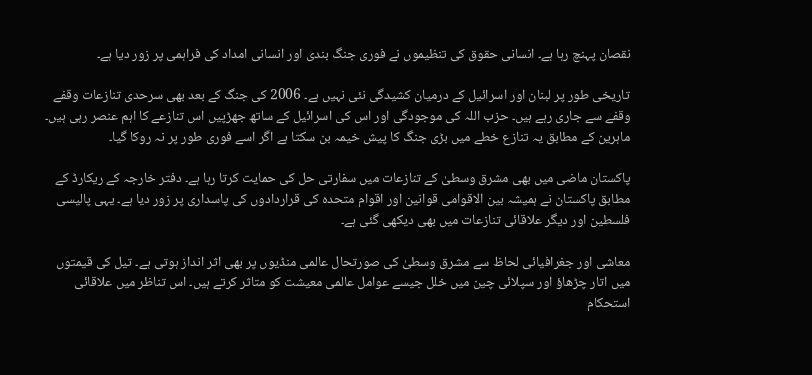نقصان پہنچ رہا ہے۔ انسانی حقوق کی تنظیموں نے فوری جنگ بندی اور انسانی امداد کی فراہمی پر زور دیا ہے۔

تاریخی طور پر لبنان اور اسرائیل کے درمیان کشیدگی نئی نہیں ہے۔ 2006 کی جنگ کے بعد بھی سرحدی تنازعات وقفے وقفے سے جاری رہے ہیں۔ حزب اللہ کی موجودگی اور اس کی اسرائیل کے ساتھ جھڑپیں اس تنازعے کا اہم عنصر رہی ہیں۔ ماہرین کے مطابق یہ تنازع خطے میں بڑی جنگ کا پیش خیمہ بن سکتا ہے اگر اسے فوری طور پر نہ روکا گیا۔

پاکستان ماضی میں بھی مشرق وسطیٰ کے تنازعات میں سفارتی حل کی حمایت کرتا رہا ہے۔ دفتر خارجہ کے ریکارڈ کے مطابق پاکستان نے ہمیشہ بین الاقوامی قوانین اور اقوام متحدہ کی قراردادوں کی پاسداری پر زور دیا ہے۔ یہی پالیسی فلسطین اور دیگر علاقائی تنازعات میں بھی دیکھی گئی ہے۔

معاشی اور جغرافیائی لحاظ سے مشرق وسطیٰ کی صورتحال عالمی منڈیوں پر بھی اثر انداز ہوتی ہے۔ تیل کی قیمتوں میں اتار چڑھاؤ اور سپلائی چین میں خلل جیسے عوامل عالمی معیشت کو متاثر کرتے ہیں۔ اس تناظر میں علاقائی استحکام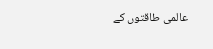عالمی طاقتوں کے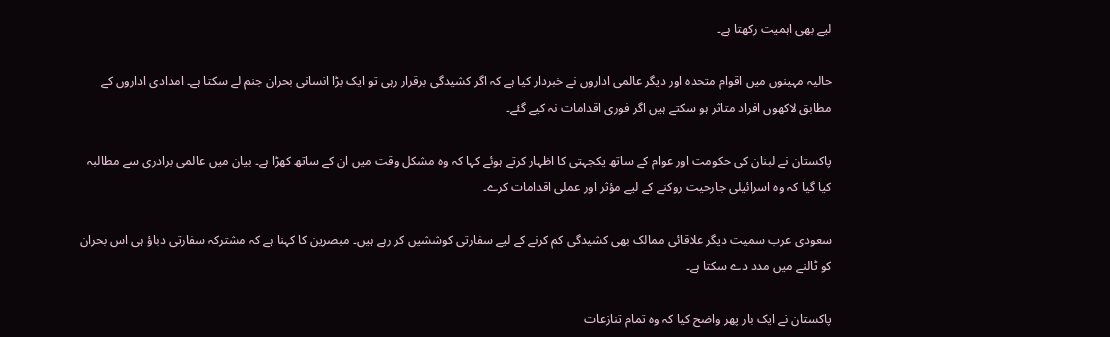لیے بھی اہمیت رکھتا ہے۔

حالیہ مہینوں میں اقوام متحدہ اور دیگر عالمی اداروں نے خبردار کیا ہے کہ اگر کشیدگی برقرار رہی تو ایک بڑا انسانی بحران جنم لے سکتا ہے۔ امدادی اداروں کے مطابق لاکھوں افراد متاثر ہو سکتے ہیں اگر فوری اقدامات نہ کیے گئے۔

پاکستان نے لبنان کی حکومت اور عوام کے ساتھ یکجہتی کا اظہار کرتے ہوئے کہا کہ وہ مشکل وقت میں ان کے ساتھ کھڑا ہے۔ بیان میں عالمی برادری سے مطالبہ کیا گیا کہ وہ اسرائیلی جارحیت روکنے کے لیے مؤثر اور عملی اقدامات کرے۔

سعودی عرب سمیت دیگر علاقائی ممالک بھی کشیدگی کم کرنے کے لیے سفارتی کوششیں کر رہے ہیں۔ مبصرین کا کہنا ہے کہ مشترکہ سفارتی دباؤ ہی اس بحران کو ٹالنے میں مدد دے سکتا ہے۔

پاکستان نے ایک بار پھر واضح کیا کہ وہ تمام تنازعات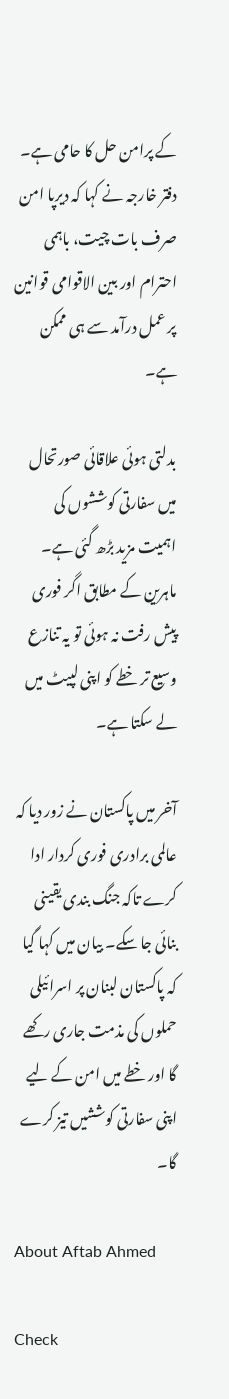کے پرامن حل کا حامی ہے۔ دفتر خارجہ نے کہا کہ دیرپا امن صرف بات چیت، باہمی احترام اور بین الاقوامی قوانین پر عمل درآمد سے ہی ممکن ہے۔

بدلتی ہوئی علاقائی صورتحال میں سفارتی کوششوں کی اہمیت مزید بڑھ گئی ہے۔ ماہرین کے مطابق اگر فوری پیش رفت نہ ہوئی تو یہ تنازع وسیع تر خطے کو اپنی لپیٹ میں لے سکتا ہے۔

آخر میں پاکستان نے زور دیا کہ عالمی برادری فوری کردار ادا کرے تاکہ جنگ بندی یقینی بنائی جا سکے۔ بیان میں کہا گیا کہ پاکستان لبنان پر اسرائیلی حملوں کی مذمت جاری رکھے گا اور خطے میں امن کے لیے اپنی سفارتی کوششیں تیز کرے گا۔

About Aftab Ahmed

Check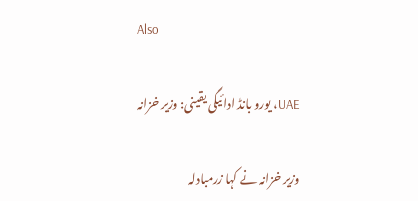Also

UAE، یورو بانڈ ادائیگی یقینی: وزیر خزانہ

وزیر خزانہ نے کہا زرمبادلہ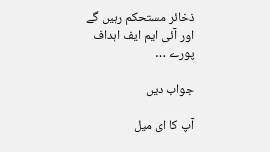ذخائر مستحکم رہیں گے اور آئی ایم ایف اہداف پورے …

جواب دیں

آپ کا ای میل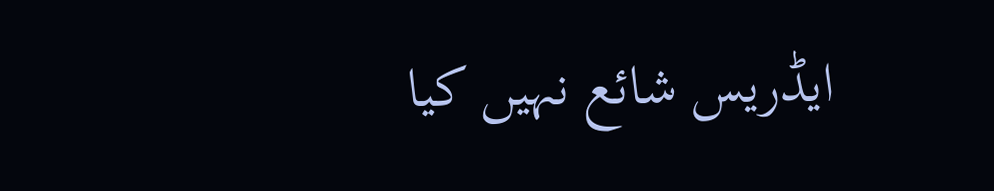ایڈریس شائع نہیں کیا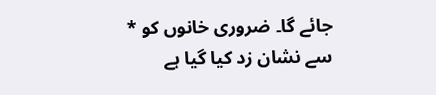جائے گا۔ ضروری خانوں کو * سے نشان زد کیا گیا ہے